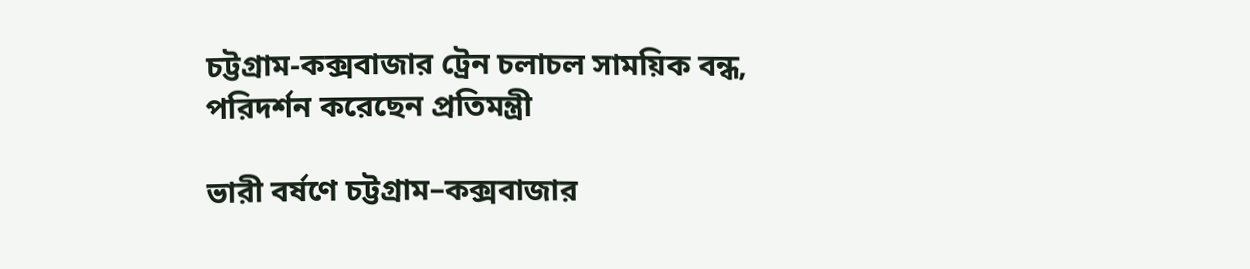চট্টগ্রাম-কক্সবাজার ট্রেন চলাচল সাময়িক বন্ধ, পরিদর্শন করেছেন প্রতিমন্ত্রী

ভারী বর্ষণে চট্টগ্রাম–কক্সবাজার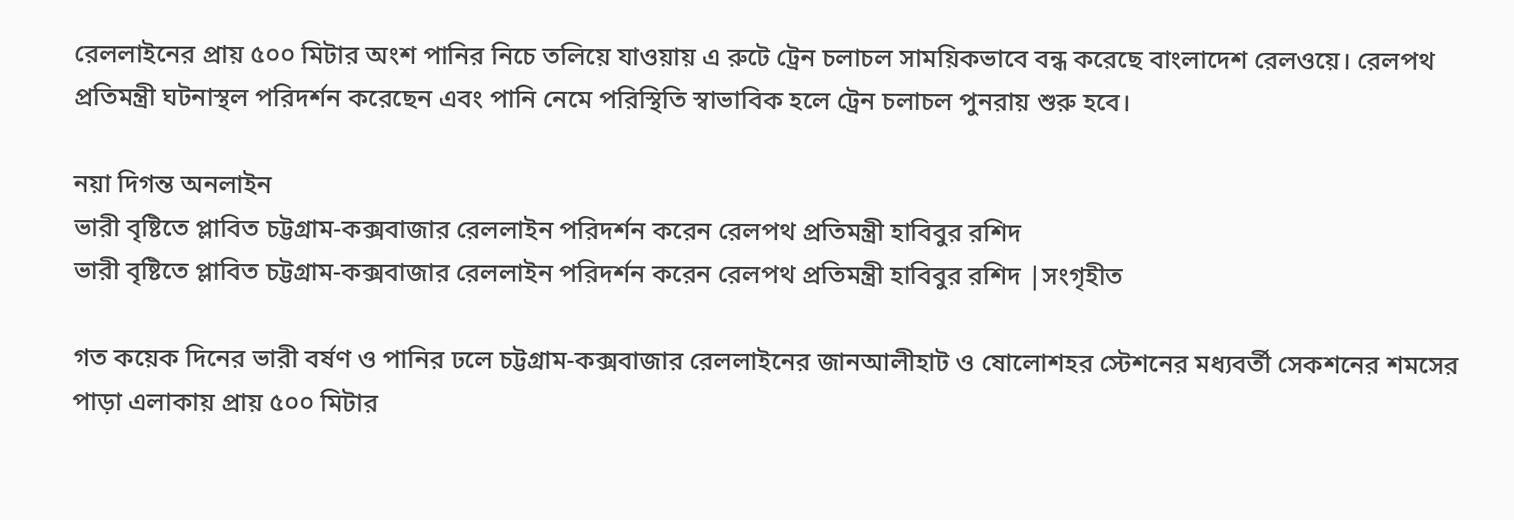রেললাইনের প্রায় ৫০০ মিটার অংশ পানির নিচে তলিয়ে যাওয়ায় এ রুটে ট্রেন চলাচল সাময়িকভাবে বন্ধ করেছে বাংলাদেশ রেলওয়ে। রেলপথ প্রতিমন্ত্রী ঘটনাস্থল পরিদর্শন করেছেন এবং পানি নেমে পরিস্থিতি স্বাভাবিক হলে ট্রেন চলাচল পুনরায় শুরু হবে।

নয়া দিগন্ত অনলাইন
ভারী বৃষ্টিতে প্লাবিত চট্টগ্রাম-কক্সবাজার রেললাইন পরিদর্শন করেন রেলপথ প্রতিমন্ত্রী হাবিবুর রশিদ
ভারী বৃষ্টিতে প্লাবিত চট্টগ্রাম-কক্সবাজার রেললাইন পরিদর্শন করেন রেলপথ প্রতিমন্ত্রী হাবিবুর রশিদ |সংগৃহীত

গত কয়েক দিনের ভারী বর্ষণ ও পানির ঢলে চট্টগ্রাম-কক্সবাজার রেললাইনের জানআলীহাট ও ষোলোশহর স্টেশনের মধ্যবর্তী সেকশনের শমসের পাড়া এলাকায় প্রায় ৫০০ মিটার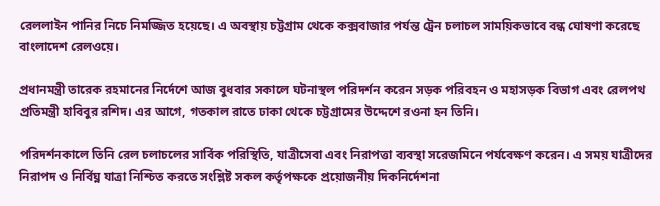রেললাইন পানির নিচে নিমজ্জিত হয়েছে। এ অবস্থায় চট্টগ্রাম থেকে কক্সবাজার পর্যন্ত ট্রেন চলাচল সাময়িকভাবে বন্ধ ঘোষণা করেছে বাংলাদেশ রেলওয়ে।

প্রধানমন্ত্রী তারেক রহমানের নির্দেশে আজ বুধবার সকালে ঘটনাস্থল পরিদর্শন করেন সড়ক পরিবহন ও মহাসড়ক বিভাগ এবং রেলপথ প্রতিমন্ত্রী হাবিবুর রশিদ। এর আগে, গতকাল রাতে ঢাকা থেকে চট্টগ্রামের উদ্দেশে রওনা হন তিনি।

পরিদর্শনকালে তিনি রেল চলাচলের সার্বিক পরিস্থিতি, যাত্রীসেবা এবং নিরাপত্তা ব্যবস্থা সরেজমিনে পর্যবেক্ষণ করেন। এ সময় যাত্রীদের নিরাপদ ও নির্বিঘ্ন যাত্রা নিশ্চিত করতে সংশ্লিষ্ট সকল কর্তৃপক্ষকে প্রয়োজনীয় দিকনির্দেশনা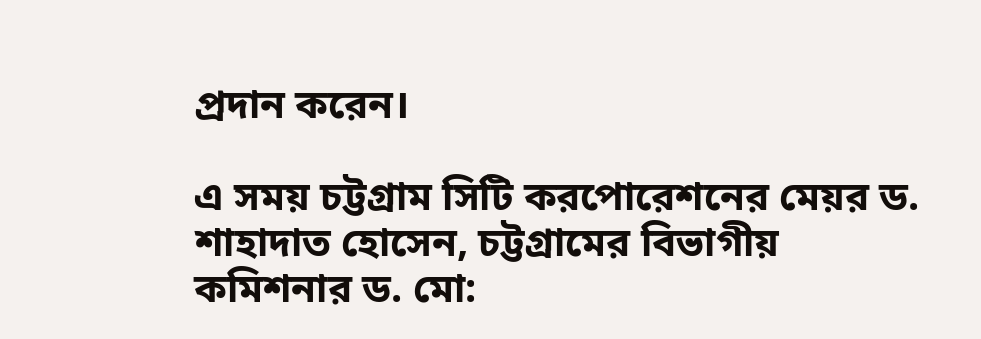প্রদান করেন।

এ সময় চট্টগ্রাম সিটি করপোরেশনের মেয়র ড. শাহাদাত হোসেন, চট্টগ্রামের বিভাগীয় কমিশনার ড. মো: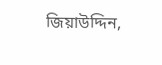জিয়াউদ্দিন,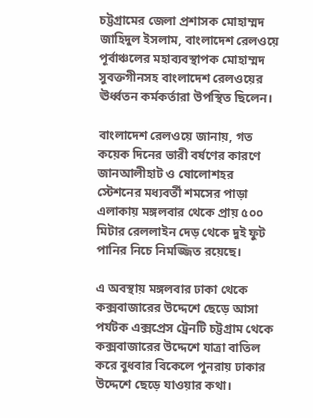চট্টগ্রামের জেলা প্রশাসক মোহাম্মদ জাহিদুল ইসলাম, বাংলাদেশ রেলওয়ে পূর্বাঞ্চলের মহাব্যবস্থাপক মোহাম্মদ সুবক্তগীনসহ বাংলাদেশ রেলওয়ের ঊর্ধ্বতন কর্মকর্তারা উপস্থিত ছিলেন।

বাংলাদেশ রেলওয়ে জানায়, গত কয়েক দিনের ভারী বর্ষণের কারণে জানআলীহাট ও ষোলোশহর স্টেশনের মধ্যবর্তী শমসের পাড়া এলাকায় মঙ্গলবার থেকে প্রায় ৫০০ মিটার রেললাইন দেড় থেকে দুই ফুট পানির নিচে নিমজ্জিত রয়েছে।

এ অবস্থায় মঙ্গলবার ঢাকা থেকে কক্সবাজারের উদ্দেশে ছেড়ে আসা পর্যটক এক্সপ্রেস ট্রেনটি চট্টগ্রাম থেকে কক্সবাজারের উদ্দেশে যাত্রা বাতিল করে বুধবার বিকেলে পুনরায় ঢাকার উদ্দেশে ছেড়ে যাওয়ার কথা।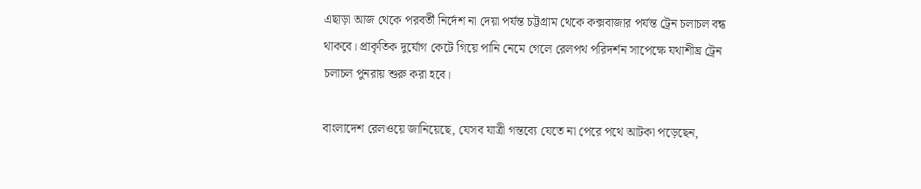এছাড়া আজ থেকে পরবর্তী নির্দেশ না দেয়া পর্যন্ত চট্টগ্রাম থেকে কক্সবাজার পর্যন্ত ট্রেন চলাচল বন্ধ থাকবে। প্রাকৃতিক দুর্যোগ কেটে গিয়ে পানি নেমে গেলে রেলপথ পরিদর্শন সাপেক্ষে যথাশীঘ্র ট্রেন চলাচল পুনরায় শুরু করা হবে।

বাংলাদেশ রেলওয়ে জানিয়েছে, যেসব যাত্রী গন্তব্যে যেতে না পেরে পথে আটকা পড়েছেন,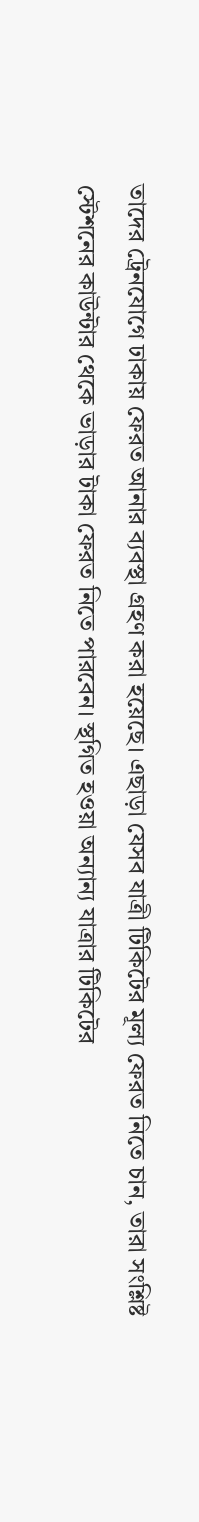তাদের ট্রেনযোগে ঢাকায় ফেরত আনার ব্যবস্থা গ্রহণ করা হয়েছে। এছাড়া যেসব যাত্রী টিকিটের মূল্য ফেরত নিতে চান, তারা সংশ্লিষ্ট স্টেশনের কাউন্টার থেকে ভাড়ার টাকা ফেরত নিতে পারবেন। স্থগিত হওয়া অন্যান্য যাত্রার টিকিটের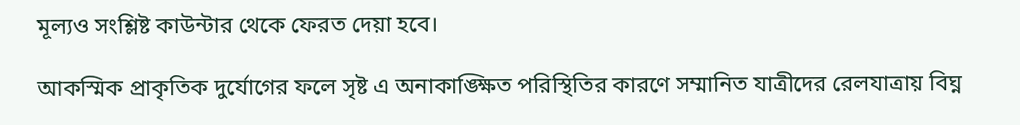মূল্যও সংশ্লিষ্ট কাউন্টার থেকে ফেরত দেয়া হবে।

আকস্মিক প্রাকৃতিক দুর্যোগের ফলে সৃষ্ট এ অনাকাঙ্ক্ষিত পরিস্থিতির কারণে সম্মানিত যাত্রীদের রেলযাত্রায় বিঘ্ন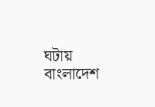ঘটায় বাংলাদেশ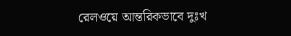রেলওয়ে আন্তরিকভাবে দুঃখ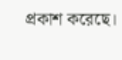প্রকাশ করেছে।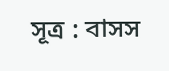সূত্র : বাসস